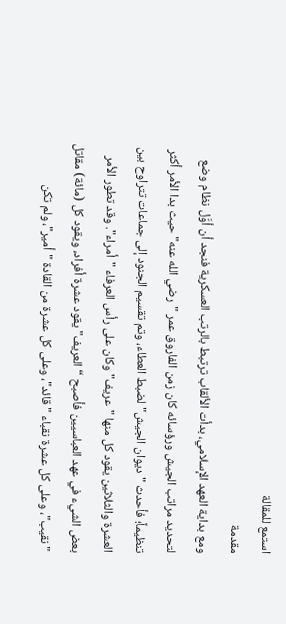استمع للمقالة
مقدمة
ومع بداية العهد الإسلامي، بدأت الألقاب ترتبط بالرتب العسكرية فنجد أن أوَّل نظام وضع لتحديد مراتب الجيش ورؤسائه كان زمن الفاروق عمر "رضي الله عنه" حيث بدا الأمر أكثر تنظيماً؛ فأحدث "ديوان الجيش" لضبط العطاء، وتم تقسيم الجنود إلى جماعات تتراوح بين العشرة والثلاثين يقود كل منها "عريف" وكان على رأس العرفاء "أمراء". وقد تطور الأمر بعض الشيء في عهد العباسيين فأصبح “العريف" يقود عشرة أفراد، ويقود كل (مائة) مقاتل "نقيب"، وعلى كل عشرة نقباء " قائد"، وعلى كل عشرة من القادة "أمير"، ولم تكن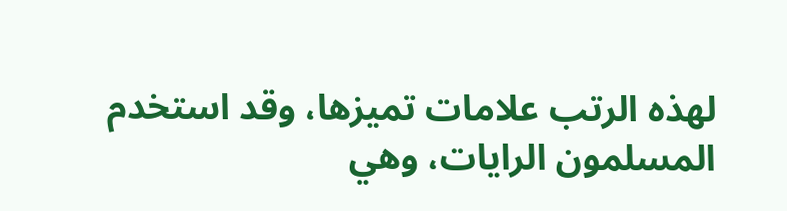لهذه الرتب علامات تميزها، وقد استخدم المسلمون الرايات، وهي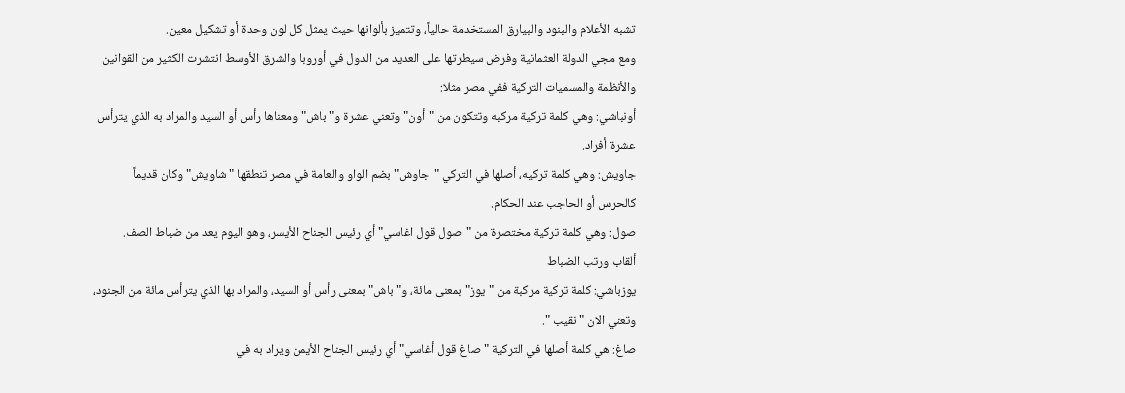تشبه الأعلام والبنود والبيارق المستخدمة حالياً، وتتميز بألوانها حيث يمثل كل لون وحدة أو تشكيل معين.
ومع مجي الدولة العثمانية وفرض سيطرتها على العديد من الدول في أوروبا والشرق الأوسط انتشرت الكثير من القوانين والأنظمة والمسميات التركية ففي مصر مثلا:
أونباشي: وهي كلمة تركية مركبه وتتكون من "أون" وتعني عشرة و"باش" ومعناها رأس أو السيد والمراد به الذي يترأس عشرة أفراد.
جاويش: وهي كلمة تركيه، أصلها في التركي "جاوش" بضم الواو والعامة في مصر تنطقها "شاويش" وكان قديماً كالحرس أو الحاجب عند الحكام.
صول: وهي كلمة تركية مختصرة من "صول قول اغاسي" أي رئيس الجناح الأيسر، وهو اليوم يعد من ضباط الصف.
ألقاب ورتب الضباط
يوزباشي: كلمة تركية مركبة من "يوز" بمعنى مائة، و"باش" بمعنى رأس أو السيد، والمراد بها الذي يترأس مائة من الجنود، وتعني الان " نقيب ".
صاغ: هي كلمة أصلها في التركية "صاغ قول أغاسي" أي رئيس الجناح الأيمن ويراد به في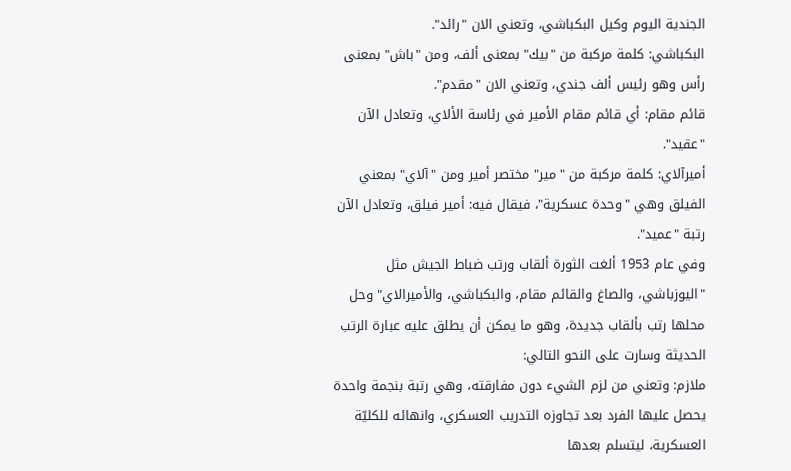الجندية اليوم وكيل البكباشي، وتعني الان "رائد".
البكباشي: كلمة مركبة من "بيك" بمعنى ألف، ومن "باش" بمعنى رأس وهو رئيس ألف جندي، وتعني الان "مقدم".
قائم مقام: أي قائم مقام الأمير في رئاسة الألاي، وتعادل الآن "عقيد".
أميرآلاي: كلمة مركبة من "مير" مختصر أمير ومن "آلاي" بمعني الفيلق وهي "وحدة عسكرية"، فيقال فيه: أمير فيلق، وتعادل الآن رتبة "عميد".
وفي عام 1953 ألغت الثورة ألقاب ورتب ضباط الجيش مثل "اليوزباشي، والصاغ والقائم مقام، والبكباشي، والأميرالاي" وحل محلها رتب بألقاب جديدة، وهو ما يمكن أن يطلق عليه عبارة الرتب الحديثة وسارت على النحو التالي:
ملازم: وتعني من لزم الشيء دون مفارقته، وهي رتبة بنجمة واحدة يحصل عليها الفرد بعد تجاوزه التدريب العسكري، وانهائه للكليّة العسكرية، ليتسلم بعدها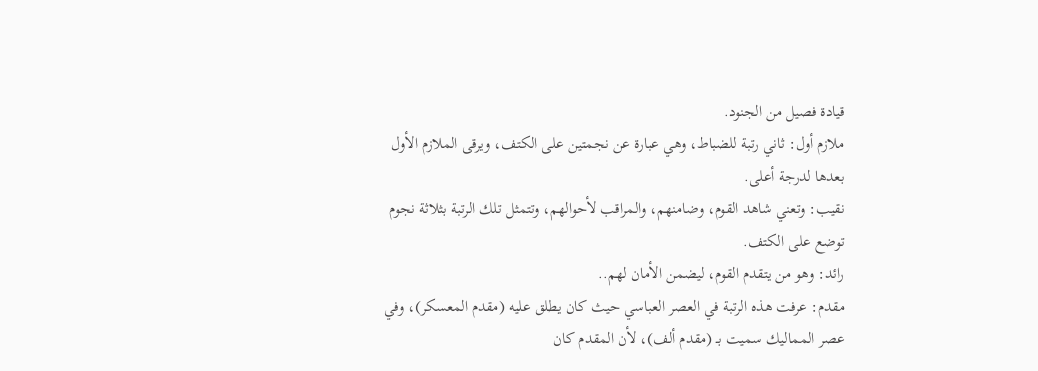قيادة فصيل من الجنود.
ملازم أول: ثاني رتبة للضباط، وهي عبارة عن نجمتين على الكتف، ويرقى الملازم الأول بعدها لدرجة أعلى.
نقيب: وتعني شاهد القوم، وضامنهم، والمراقب لأحوالهم، وتتمثل تلك الرتبة بثلاثة نجوم توضع على الكتف.
رائد: وهو من يتقدم القوم، ليضمن الأمان لهم..
مقدم: عرفت هذه الرتبة في العصر العباسي حيث كان يطلق عليه (مقدم المعسكر)، وفي عصر المماليك سميت بـ (مقدم ألف)، لأن المقدم كان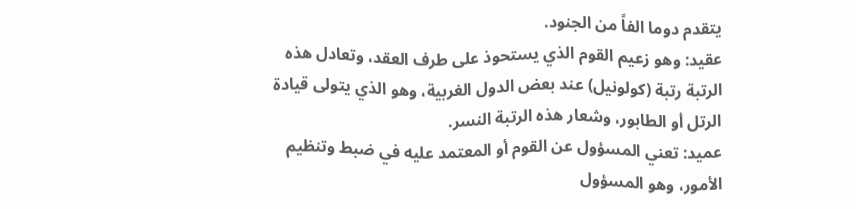يتقدم دوما الفاً من الجنود.
عقيد: وهو زعيم القوم الذي يستحوذ على طرف العقد، وتعادل هذه الرتبة رتبة (كولونيل) عند بعض الدول الغربية، وهو الذي يتولى قيادة الرتل أو الطابور، وشعار هذه الرتبة النسر.
عميد: تعني المسؤول عن القوم أو المعتمد عليه في ضبط وتنظيم الأمور، وهو المسؤول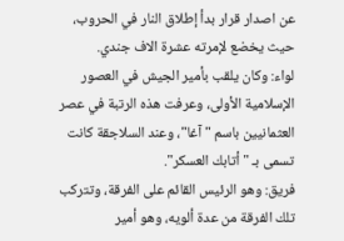عن اصدار قرار بدأ إطلاق النار في الحروب، حيث يخضع لإمرته عشرة الاف جندي.
لواء: وكان يلقب بأمير الجيش في العصور الإسلامية الأولى، وعرفت هذه الرتبة في عصر العثمانيين باسم "آغا"، وعند السلاجقة كانت تسمى بـ "أتابك العسكر".
فريق: وهو الرئيس القائم على الفرقة، وتتركب تلك الفرقة من عدة ألويه، وهو أمير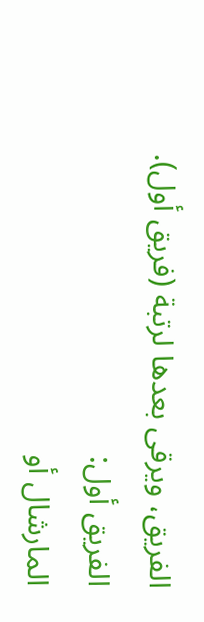الفريق، ويرقى بعدها لرتبة (فريق أول).
الفريق أول:
المارشال أو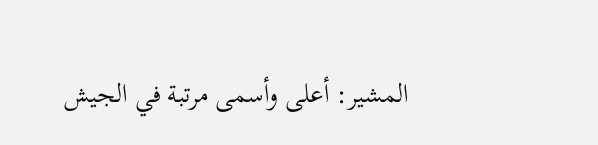المشير: أعلى وأسمى مرتبة في الجيش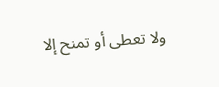ولا تعطى أو تمنح إلا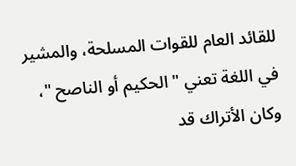للقائد العام للقوات المسلحة، والمشير في اللغة تعني " الحكيم أو الناصح "، وكان الأتراك قد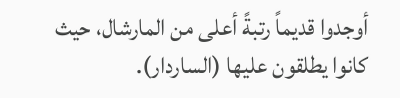أوجدوا قديماً رتبةً أعلى من المارشال، حيث كانوا يطلقون عليها (الساردار).